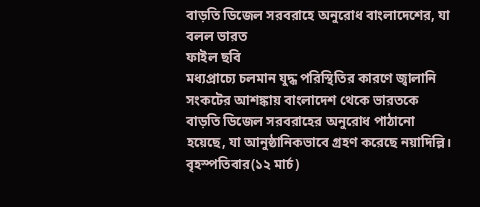বাড়তি ডিজেল সরবরাহে অনুরোধ বাংলাদেশের, যা বলল ভারত
ফাইল ছবি
মধ্যপ্রাচ্যে চলমান যুদ্ধ পরিস্থিতির কারণে জ্বালানি সংকটের আশঙ্কায় বাংলাদেশ থেকে ভারতকে বাড়তি ডিজেল সরবরাহের অনুরোধ পাঠানো হয়েছে, যা আনুষ্ঠানিকভাবে গ্রহণ করেছে নয়াদিল্লি। বৃহস্পতিবার(১২ মার্চ)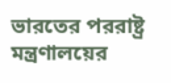ভারতের পররাষ্ট্র মন্ত্রণালয়ের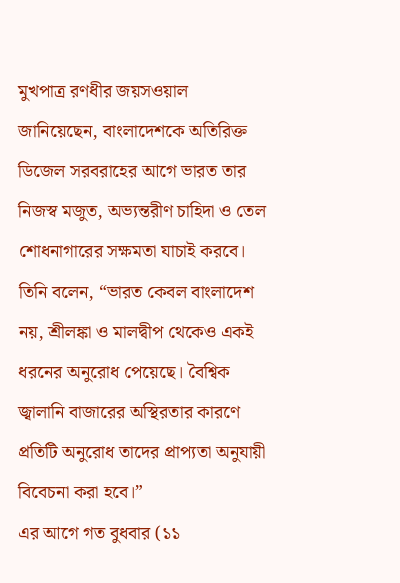মুখপাত্র রণধীর জয়সওয়াল জানিয়েছেন, বাংলাদেশকে অতিরিক্ত ডিজেল সরবরাহের আগে ভারত তার নিজস্ব মজুত, অভ্যন্তরীণ চাহিদা ও তেল শোধনাগারের সক্ষমতা যাচাই করবে।
তিনি বলেন, “ভারত কেবল বাংলাদেশ নয়, শ্রীলঙ্কা ও মালদ্বীপ থেকেও একই ধরনের অনুরোধ পেয়েছে। বৈশ্বিক জ্বালানি বাজারের অস্থিরতার কারণে প্রতিটি অনুরোধ তাদের প্রাপ্যতা অনুযায়ী বিবেচনা করা হবে।”
এর আগে গত বুধবার (১১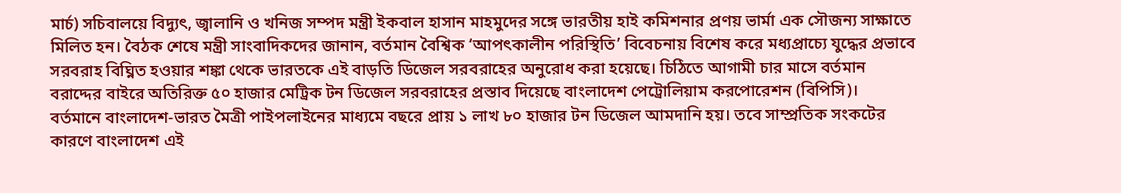মার্চ) সচিবালয়ে বিদ্যুৎ, জ্বালানি ও খনিজ সম্পদ মন্ত্রী ইকবাল হাসান মাহমুদের সঙ্গে ভারতীয় হাই কমিশনার প্রণয় ভার্মা এক সৌজন্য সাক্ষাতে মিলিত হন। বৈঠক শেষে মন্ত্রী সাংবাদিকদের জানান, বর্তমান বৈশ্বিক ‘আপৎকালীন পরিস্থিতি’ বিবেচনায় বিশেষ করে মধ্যপ্রাচ্যে যুদ্ধের প্রভাবে সরবরাহ বিঘ্নিত হওয়ার শঙ্কা থেকে ভারতকে এই বাড়তি ডিজেল সরবরাহের অনুরোধ করা হয়েছে। চিঠিতে আগামী চার মাসে বর্তমান বরাদ্দের বাইরে অতিরিক্ত ৫০ হাজার মেট্রিক টন ডিজেল সরবরাহের প্রস্তাব দিয়েছে বাংলাদেশ পেট্রোলিয়াম করপোরেশন (বিপিসি)।
বর্তমানে বাংলাদেশ-ভারত মৈত্রী পাইপলাইনের মাধ্যমে বছরে প্রায় ১ লাখ ৮০ হাজার টন ডিজেল আমদানি হয়। তবে সাম্প্রতিক সংকটের কারণে বাংলাদেশ এই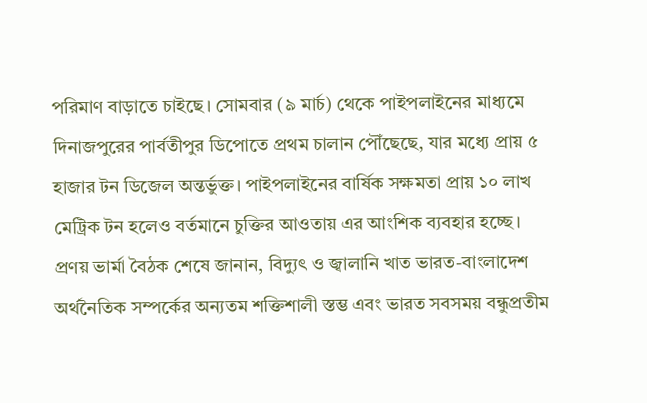পরিমাণ বাড়াতে চাইছে। সোমবার (৯ মার্চ) থেকে পাইপলাইনের মাধ্যমে দিনাজপুরের পার্বতীপুর ডিপোতে প্রথম চালান পৌঁছেছে, যার মধ্যে প্রায় ৫ হাজার টন ডিজেল অন্তর্ভুক্ত। পাইপলাইনের বার্ষিক সক্ষমতা প্রায় ১০ লাখ মেট্রিক টন হলেও বর্তমানে চুক্তির আওতায় এর আংশিক ব্যবহার হচ্ছে।
প্রণয় ভার্মা বৈঠক শেষে জানান, বিদ্যুৎ ও জ্বালানি খাত ভারত-বাংলাদেশ অর্থনৈতিক সম্পর্কের অন্যতম শক্তিশালী স্তম্ভ এবং ভারত সবসময় বন্ধুপ্রতীম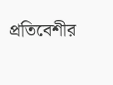প্রতিবেশীর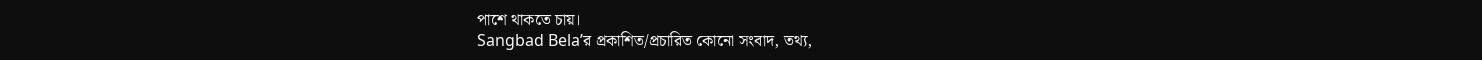পাশে থাকতে চায়।
Sangbad Bela’র প্রকাশিত/প্রচারিত কোনো সংবাদ, তথ্য,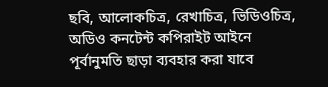ছবি, আলোকচিত্র, রেখাচিত্র, ভিডিওচিত্র, অডিও কনটেন্ট কপিরাইট আইনে পূর্বানুমতি ছাড়া ব্যবহার করা যাবে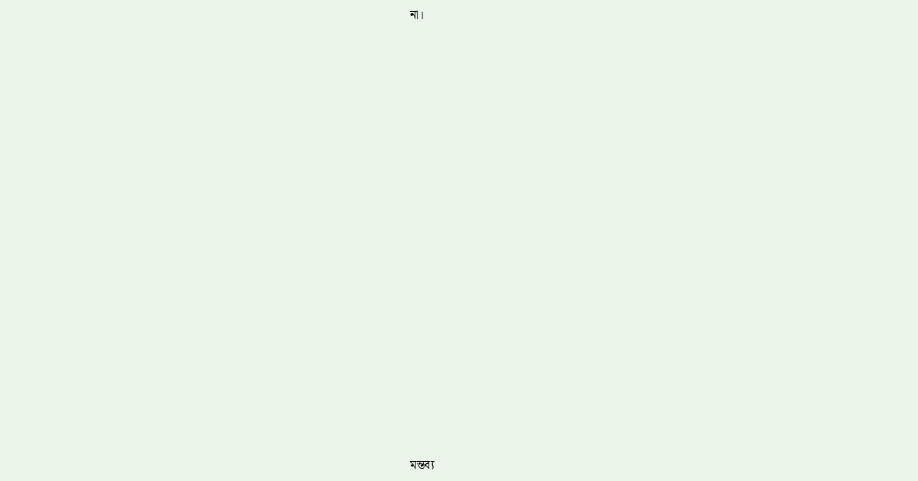না।
























মন্তব্য